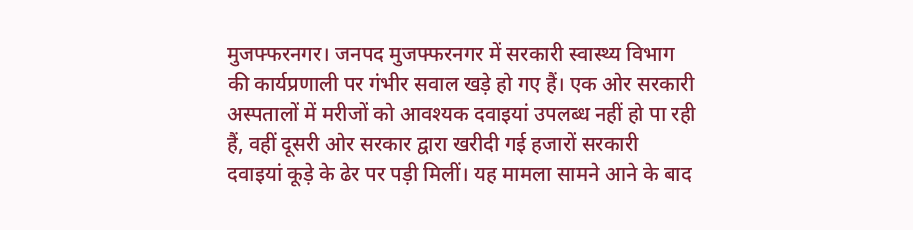मुजफ्फरनगर। जनपद मुजफ्फरनगर में सरकारी स्वास्थ्य विभाग की कार्यप्रणाली पर गंभीर सवाल खड़े हो गए हैं। एक ओर सरकारी अस्पतालों में मरीजों को आवश्यक दवाइयां उपलब्ध नहीं हो पा रही हैं, वहीं दूसरी ओर सरकार द्वारा खरीदी गई हजारों सरकारी दवाइयां कूड़े के ढेर पर पड़ी मिलीं। यह मामला सामने आने के बाद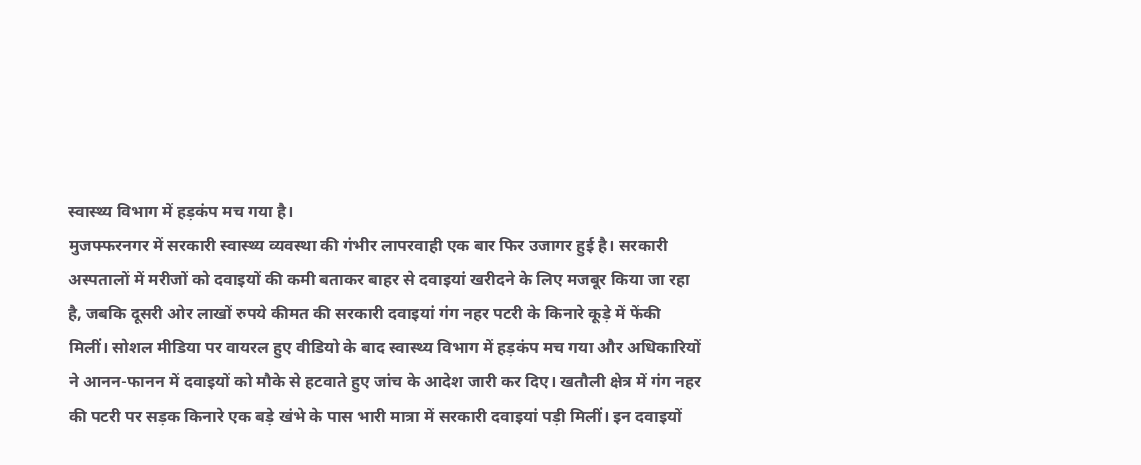स्वास्थ्य विभाग में हड़कंप मच गया है।
मुजफ्फरनगर में सरकारी स्वास्थ्य व्यवस्था की गंभीर लापरवाही एक बार फिर उजागर हुई है। सरकारी अस्पतालों में मरीजों को दवाइयों की कमी बताकर बाहर से दवाइयां खरीदने के लिए मजबूर किया जा रहा है, जबकि दूसरी ओर लाखों रुपये कीमत की सरकारी दवाइयां गंग नहर पटरी के किनारे कूड़े में फेंकी मिलीं। सोशल मीडिया पर वायरल हुए वीडियो के बाद स्वास्थ्य विभाग में हड़कंप मच गया और अधिकारियों ने आनन-फानन में दवाइयों को मौके से हटवाते हुए जांच के आदेश जारी कर दिए। खतौली क्षेत्र में गंग नहर की पटरी पर सड़क किनारे एक बड़े खंभे के पास भारी मात्रा में सरकारी दवाइयां पड़ी मिलीं। इन दवाइयों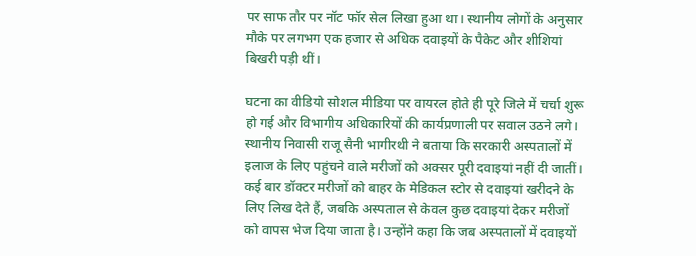पर साफ तौर पर नॉट फॉर सेल लिखा हुआ था। स्थानीय लोगों के अनुसार मौके पर लगभग एक हजार से अधिक दवाइयों के पैकेट और शीशियां बिखरी पड़ी थीं।

घटना का वीडियो सोशल मीडिया पर वायरल होते ही पूरे जिले में चर्चा शुरू हो गई और विभागीय अधिकारियों की कार्यप्रणाली पर सवाल उठने लगे। स्थानीय निवासी राजू सैनी भागीरथी ने बताया कि सरकारी अस्पतालों में इलाज के लिए पहुंचने वाले मरीजों को अक्सर पूरी दवाइयां नहीं दी जातीं। कई बार डॉक्टर मरीजों को बाहर के मेडिकल स्टोर से दवाइयां खरीदने के लिए लिख देते हैं, जबकि अस्पताल से केवल कुछ दवाइयां देकर मरीजों को वापस भेज दिया जाता है। उन्होंने कहा कि जब अस्पतालों में दवाइयों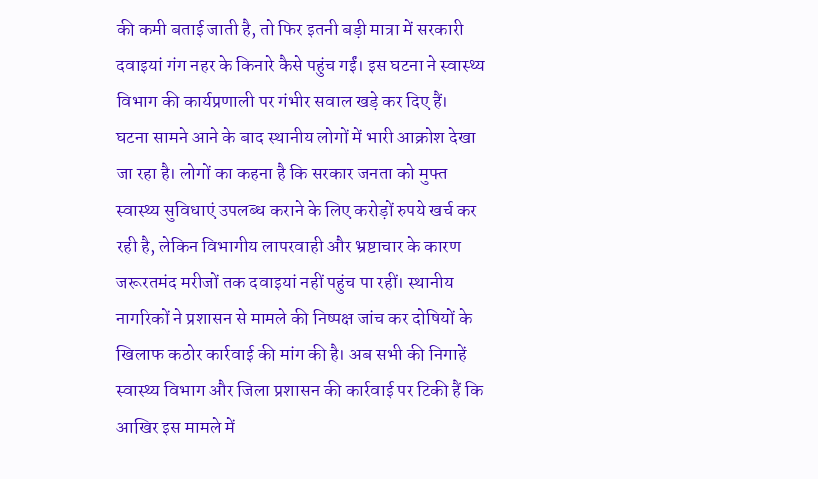की कमी बताई जाती है, तो फिर इतनी बड़ी मात्रा में सरकारी दवाइयां गंग नहर के किनारे कैसे पहुंच गईं। इस घटना ने स्वास्थ्य विभाग की कार्यप्रणाली पर गंभीर सवाल खड़े कर दिए हैं।
घटना सामने आने के बाद स्थानीय लोगों में भारी आक्रोश देखा जा रहा है। लोगों का कहना है कि सरकार जनता को मुफ्त स्वास्थ्य सुविधाएं उपलब्ध कराने के लिए करोड़ों रुपये खर्च कर रही है, लेकिन विभागीय लापरवाही और भ्रष्टाचार के कारण जरूरतमंद मरीजों तक दवाइयां नहीं पहुंच पा रहीं। स्थानीय नागरिकों ने प्रशासन से मामले की निष्पक्ष जांच कर दोषियों के खिलाफ कठोर कार्रवाई की मांग की है। अब सभी की निगाहें स्वास्थ्य विभाग और जिला प्रशासन की कार्रवाई पर टिकी हैं कि आखिर इस मामले में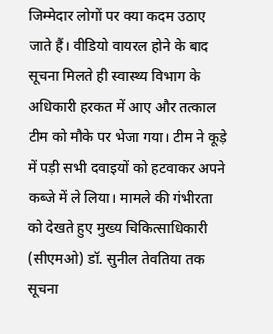जिम्मेदार लोगों पर क्या कदम उठाए जाते हैं। वीडियो वायरल होने के बाद सूचना मिलते ही स्वास्थ्य विभाग के अधिकारी हरकत में आए और तत्काल टीम को मौके पर भेजा गया। टीम ने कूड़े में पड़ी सभी दवाइयों को हटवाकर अपने कब्जे में ले लिया। मामले की गंभीरता को देखते हुए मुख्य चिकित्साधिकारी (सीएमओ) डॉ. सुनील तेवतिया तक सूचना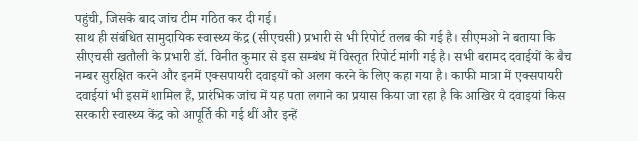पहुंची, जिसके बाद जांच टीम गठित कर दी गई।
साथ ही संबंधित सामुदायिक स्वास्थ्य केंद्र (सीएचसी) प्रभारी से भी रिपोर्ट तलब की गई है। सीएमओ ने बताया कि सीएचसी खतौली के प्रभारी डॉ. विनीत कुमार से इस सम्बंध में विस्तृत रिपोर्ट मांगी गई है। सभी बरामद दवाईयों के बैच नम्बर सुरक्षित करने और इनमें एक्सपायरी दवाइयों को अलग करने के लिए कहा गया है। काफी मात्रा में एक्सपायरी दवाईयां भी इसमें शामिल हैं, प्रारंभिक जांच में यह पता लगाने का प्रयास किया जा रहा है कि आखिर ये दवाइयां किस सरकारी स्वास्थ्य केंद्र को आपूर्ति की गई थीं और इन्हें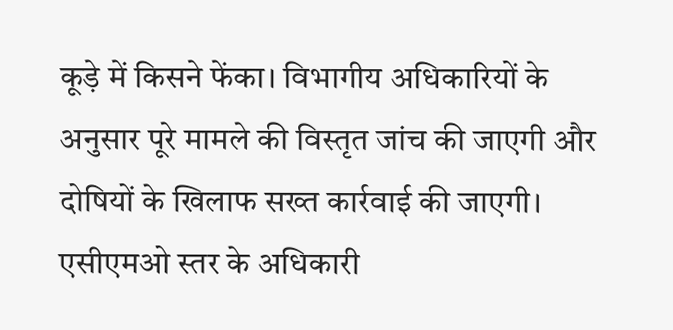कूड़े में किसने फेंका। विभागीय अधिकारियों के अनुसार पूरे मामले की विस्तृत जांच की जाएगी और दोषियों के खिलाफ सख्त कार्रवाई की जाएगी। एसीएमओ स्तर के अधिकारी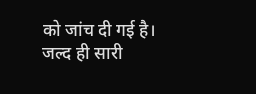को जांच दी गई है। जल्द ही सारी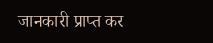जानकारी प्राप्त कर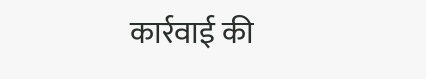कार्रवाई की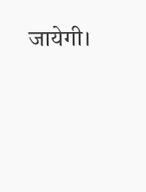जायेगी।